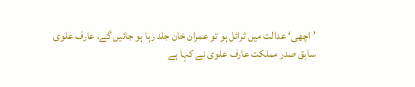’اچھی‘ عدالت میں ٹرائل ہو تو عمران خان جلد رہا ہو جائیں گے، عارف علوی
سابق صدر مملکت عارف علوی نے کہا ہے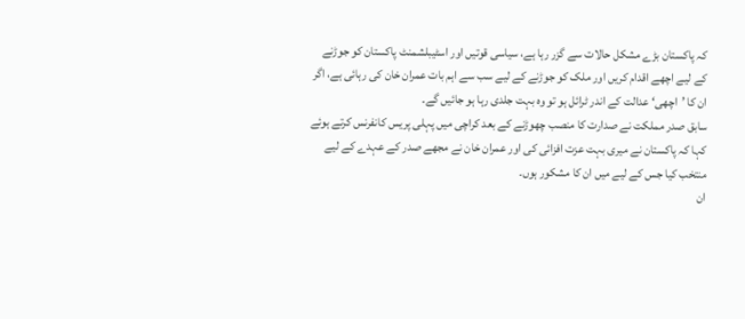کہ پاکستان بڑے مشکل حالات سے گزر رہا ہے، سیاسی قوتیں اور اسٹیبلشمنٹ پاکستان کو جوڑنے کے لیے اچھے اقدام کریں اور ملک کو جوڑنے کے لیے سب سے اہم بات عمران خان کی رہائی ہے، اگر ان کا ’اچھی‘ عدالت کے اندر ٹرائل ہو تو وہ بہت جلدی رہا ہو جائیں گے۔
سابق صدر مملکت نے صدارت کا منصب چھوڑنے کے بعد کراچی میں پہلی پریس کانفرنس کرتے ہوئے کہا کہ پاکستان نے میری بہت عزت افزائی کی اور عمران خان نے مجھے صدر کے عہدے کے لیے منتخب کیا جس کے لیے میں ان کا مشکور ہوں۔
ان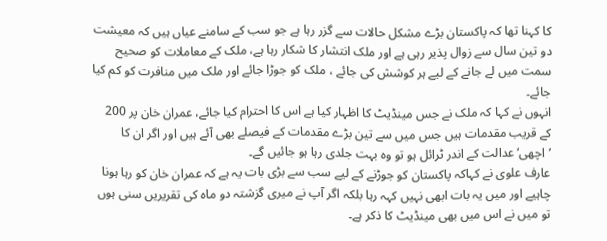کا کہنا تھا کہ پاکستان بڑے مشکل حالات سے گزر رہا ہے جو سب کے سامنے عیاں ہیں کہ معیشت دو تین سال سے زوال پذیر رہی ہے اور ملک انتشار کا شکار رہا ہے، ملک کے معاملات کو صحیح سمت میں لے جانے کے لیے ہر کوشش کی جائے ، ملک کو جوڑا جائے اور ملک میں منافرت کو کم کیا جائے۔
انہوں نے کہا کہ ملک نے جس مینڈیٹ کا اظہار کیا ہے اس کا احترام کیا جائے، عمران خان پر 200 کے قریب مقدمات ہیں جس میں سے تین بڑے مقدمات کے فیصلے بھی آئے ہیں اور اگر ان کا ’اچھی‘ عدالت کے اندر ٹرائل ہو تو وہ بہت جلدی رہا ہو جائیں گے۔
عارف علوی نے کہاکہ پاکستان کو جوڑنے کے لیے سب سے بڑی بات یہ ہے کہ عمران خان کو رہا ہونا چاہیے اور میں یہ بات ابھی نہیں کہہ رہا بلکہ اگر آپ نے میری گزشتہ دو ماہ کی تقریریں سنی ہوں تو میں نے اس میں بھی مینڈیٹ کا ذکر ہے۔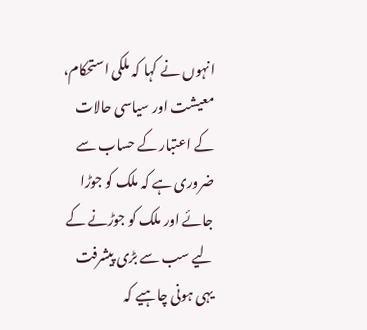انہوں نے کہا کہ ملکی استحکام، معیشت اور سیاسی حالات کے اعتبار کے حساب سے ضروری ہے کہ ملک کو جوڑا جائے اور ملک کو جوڑنے کے لیے سب سے بڑی پیشرفت یہی ہونی چاہیے کہ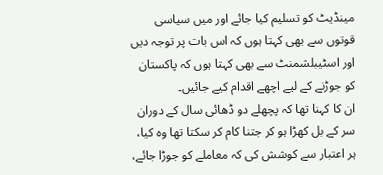مینڈیٹ کو تسلیم کیا جائے اور میں سیاسی قوتوں سے بھی کہتا ہوں کہ اس بات پر توجہ دیں اور اسٹیبلشمنٹ سے بھی کہتا ہوں کہ پاکستان کو جوڑنے کے لیے اچھے اقدام کیے جائیں۔
ان کا کہنا تھا کہ پچھلے دو ڈھائی سال کے دوران سر کے بل کھڑا ہو کر جتنا کام کر سکتا تھا وہ کیا، ہر اعتبار سے کوشش کی کہ معاملے کو جوڑا جائے،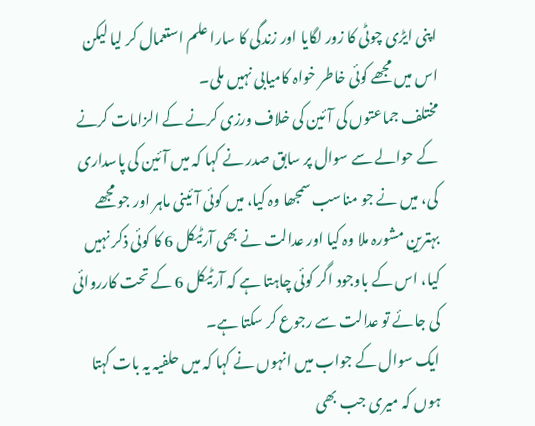اپنی ایڑی چوٹی کا زور لگایا اور زندگی کا سارا علم استعمال کر لیا لیکن اس میں مجھے کوئی خاطر خواہ کامیابی نہیں ملی۔
مختلف جماعتوں کی آئین کی خلاف ورزی کرنے کے الزامات کرنے کے حوالے سے سوال پر سابق صدر نے کہا کہ میں آئین کی پاسداری کی، میں نے جو مناسب سمجھا وہ کیا، میں کوئی آئینی ماہر اور جو مجھے بہترین مشورہ ملا وہ کیا اور عدالت نے بھی آرٹیکل 6 کا کوئی ذکر نہیں کیا، اس کے باوجود اگر کوئی چاہتا ہے کہ آرٹیکل 6 کے تحت کارروائی کی جائے تو عدالت سے رجوع کر سکتا ہے۔
ایک سوال کے جواب میں انہوں نے کہا کہ میں حلفیہ یہ بات کہتا ہوں کہ میری جب بھی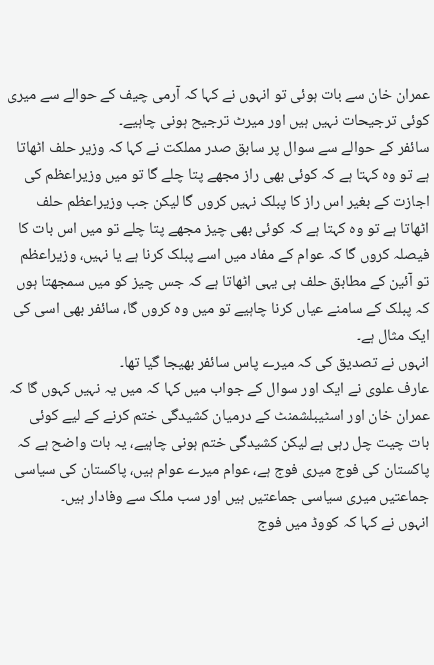عمران خان سے بات ہوئی تو انہوں نے کہا کہ آرمی چیف کے حوالے سے میری کوئی ترجیحات نہیں ہیں اور میرٹ ترجیح ہونی چاہیے۔
سائفر کے حوالے سے سوال پر سابق صدر مملکت نے کہا کہ وزیر حلف اٹھاتا ہے تو وہ کہتا ہے کہ کوئی بھی راز مجھے پتا چلے گا تو میں وزیراعظم کی اجازت کے بغیر اس راز کا پبلک نہیں کروں گا لیکن جب وزیراعظم حلف اٹھاتا ہے تو وہ کہتا ہے کہ کوئی بھی چیز مجھے پتا چلے تو میں اس بات کا فیصلہ کروں گا کہ عوام کے مفاد میں اسے پبلک کرنا ہے یا نہیں، وزیراعظم تو آئین کے مطابق حلف ہی یہی اٹھاتا ہے کہ جس چیز کو میں سمجھتا ہوں کہ پبلک کے سامنے عیاں کرنا چاہیے تو میں وہ کروں گا، سائفر بھی اسی کی ایک مثال ہے۔
انہوں نے تصدیق کی کہ میرے پاس سائفر بھیجا گیا تھا۔
عارف علوی نے ایک اور سوال کے جواب میں کہا کہ میں یہ نہیں کہوں گا کہ عمران خان اور اسٹیبلشمنٹ کے درمیان کشیدگی ختم کرنے کے لیے کوئی بات چیت چل رہی ہے لیکن کشیدگی ختم ہونی چاہیے، یہ بات واضح ہے کہ پاکستان کی فوج میری فوج ہے، عوام میرے عوام ہیں، پاکستان کی سیاسی جماعتیں میری سیاسی جماعتیں ہیں اور سب ملک سے وفادار ہیں۔
انہوں نے کہا کہ کووڈ میں فوج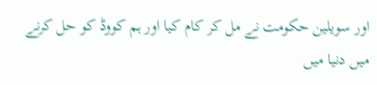اور سویلین حکومت نے مل کر کام کیا اور ہم کووڈ کو حل کرنے میں دنیا میں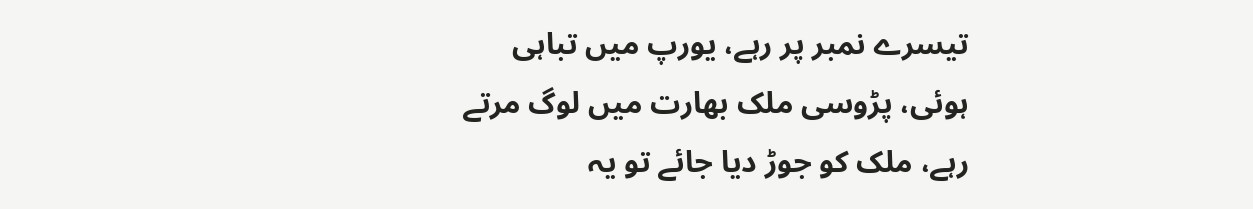تیسرے نمبر پر رہے، یورپ میں تباہی ہوئی، پڑوسی ملک بھارت میں لوگ مرتے رہے، ملک کو جوڑ دیا جائے تو یہ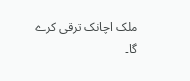ملک اچانک ترقی کرے گا۔